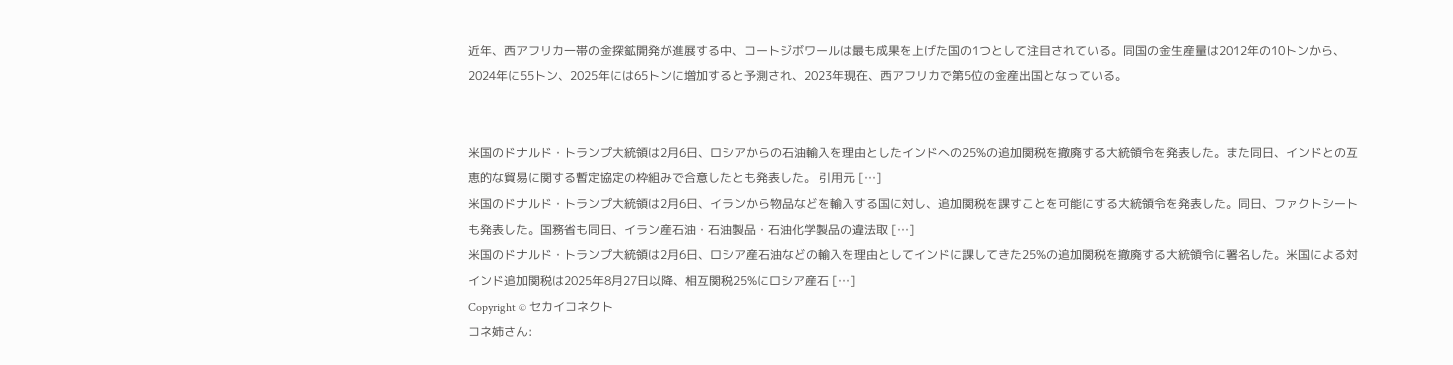近年、西アフリカ一帯の金探鉱開発が進展する中、コートジボワールは最も成果を上げた国の1つとして注目されている。同国の金生産量は2012年の10トンから、2024年に55トン、2025年には65トンに増加すると予測され、2023年現在、西アフリカで第5位の金産出国となっている。


米国のドナルド・トランプ大統領は2月6日、ロシアからの石油輸入を理由としたインドへの25%の追加関税を撤廃する大統領令を発表した。また同日、インドとの互恵的な貿易に関する暫定協定の枠組みで合意したとも発表した。 引用元 […]
米国のドナルド・トランプ大統領は2月6日、イランから物品などを輸入する国に対し、追加関税を課すことを可能にする大統領令を発表した。同日、ファクトシートも発表した。国務省も同日、イラン産石油・石油製品・石油化学製品の違法取 […]
米国のドナルド・トランプ大統領は2月6日、ロシア産石油などの輸入を理由としてインドに課してきた25%の追加関税を撤廃する大統領令に署名した。米国による対インド追加関税は2025年8月27日以降、相互関税25%にロシア産石 […]
Copyright © セカイコネクト
コネ姉さん: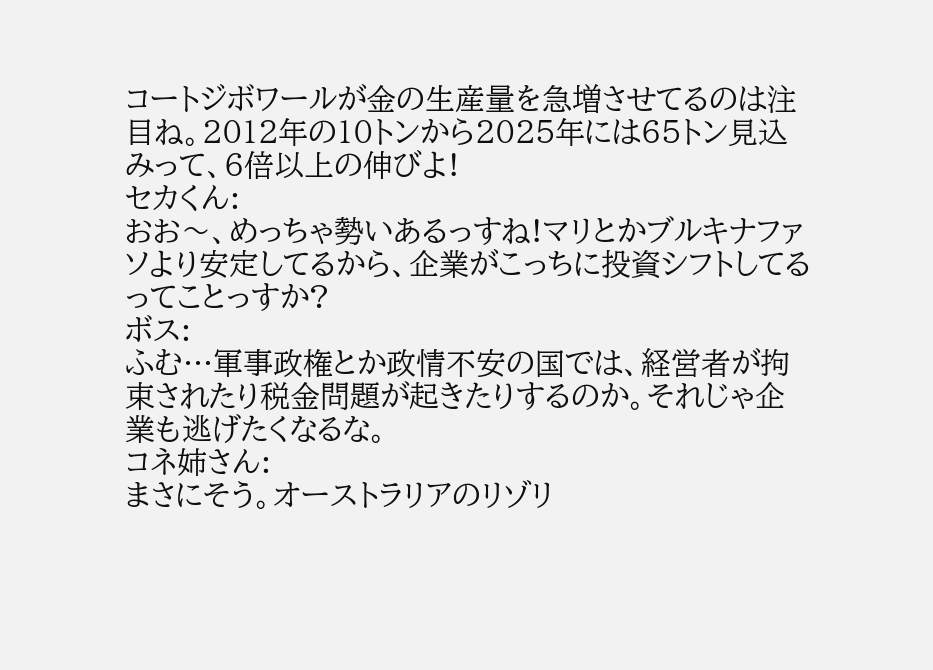コートジボワールが金の生産量を急増させてるのは注目ね。2012年の10トンから2025年には65トン見込みって、6倍以上の伸びよ!
セカくん:
おお〜、めっちゃ勢いあるっすね!マリとかブルキナファソより安定してるから、企業がこっちに投資シフトしてるってことっすか?
ボス:
ふむ…軍事政権とか政情不安の国では、経営者が拘束されたり税金問題が起きたりするのか。それじゃ企業も逃げたくなるな。
コネ姉さん:
まさにそう。オーストラリアのリゾリ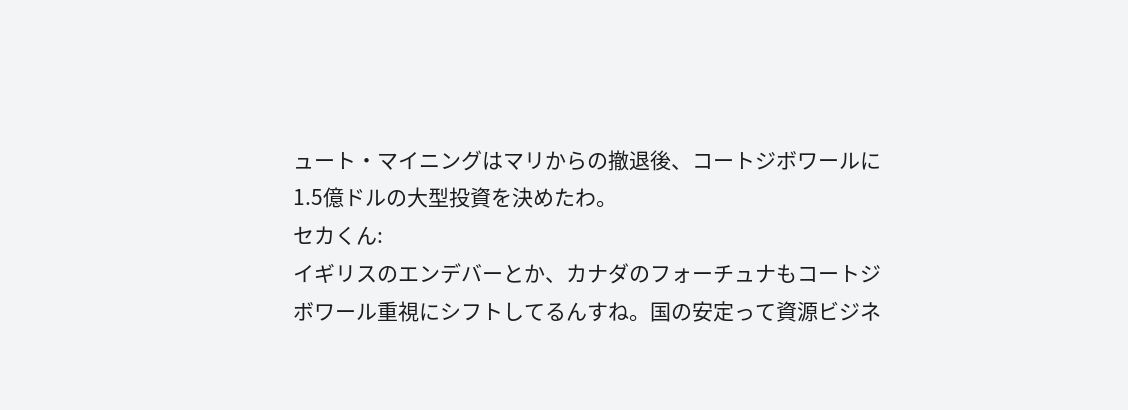ュート・マイニングはマリからの撤退後、コートジボワールに1.5億ドルの大型投資を決めたわ。
セカくん:
イギリスのエンデバーとか、カナダのフォーチュナもコートジボワール重視にシフトしてるんすね。国の安定って資源ビジネ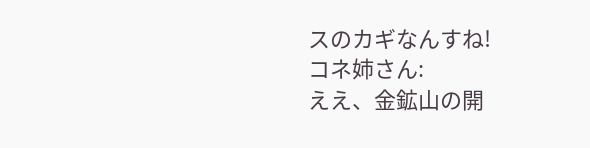スのカギなんすね!
コネ姉さん:
ええ、金鉱山の開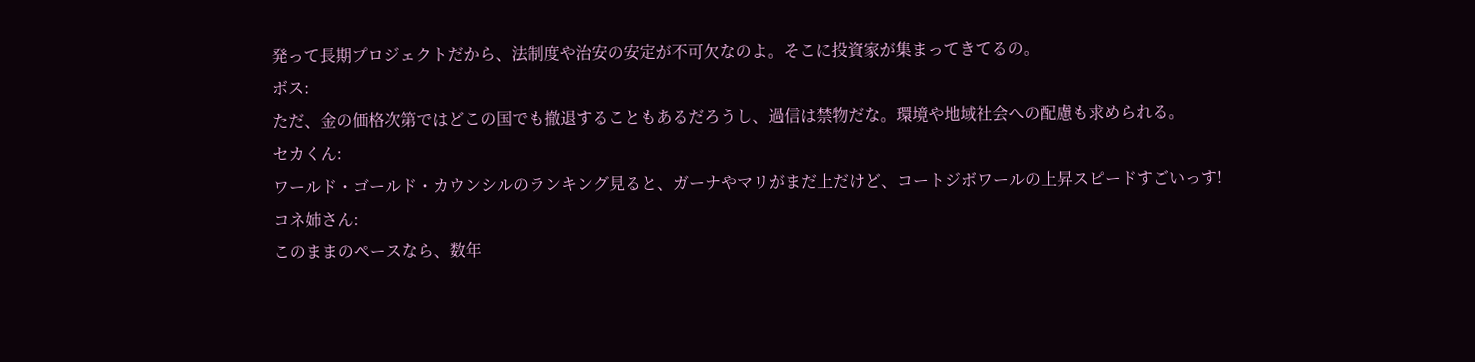発って長期プロジェクトだから、法制度や治安の安定が不可欠なのよ。そこに投資家が集まってきてるの。
ボス:
ただ、金の価格次第ではどこの国でも撤退することもあるだろうし、過信は禁物だな。環境や地域社会への配慮も求められる。
セカくん:
ワールド・ゴールド・カウンシルのランキング見ると、ガーナやマリがまだ上だけど、コートジボワールの上昇スピードすごいっす!
コネ姉さん:
このままのペースなら、数年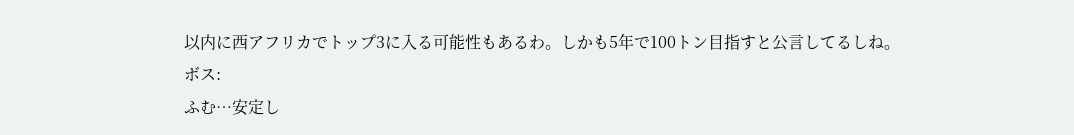以内に西アフリカでトップ3に入る可能性もあるわ。しかも5年で100トン目指すと公言してるしね。
ボス:
ふむ…安定し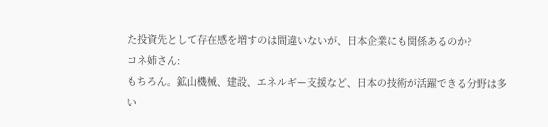た投資先として存在感を増すのは間違いないが、日本企業にも関係あるのか?
コネ姉さん:
もちろん。鉱山機械、建設、エネルギー支援など、日本の技術が活躍できる分野は多い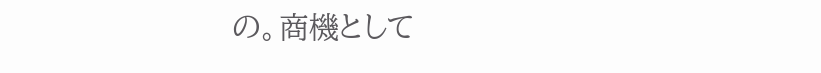の。商機として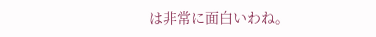は非常に面白いわね。